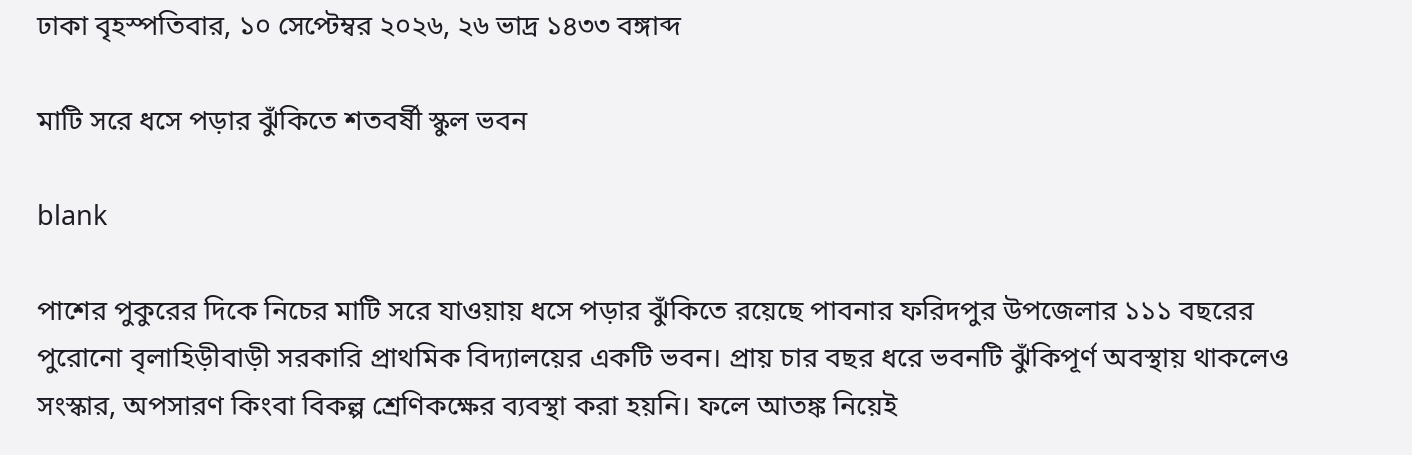ঢাকা বৃহস্পতিবার, ১০ সেপ্টেম্বর ২০২৬, ২৬ ভাদ্র ১৪৩৩ বঙ্গাব্দ

মাটি সরে ধসে পড়ার ঝুঁকিতে শতবর্ষী স্কুল ভবন

blank

পাশের পুকুরের দিকে নিচের মাটি সরে যাওয়ায় ধসে পড়ার ঝুঁকিতে রয়েছে পাবনার ফরিদপুর উপজেলার ১১১ বছরের পুরোনো বৃলাহিড়ীবাড়ী সরকারি প্রাথমিক বিদ্যালয়ের একটি ভবন। প্রায় চার বছর ধরে ভবনটি ঝুঁকিপূর্ণ অবস্থায় থাকলেও সংস্কার, অপসারণ কিংবা বিকল্প শ্রেণিকক্ষের ব্যবস্থা করা হয়নি। ফলে আতঙ্ক নিয়েই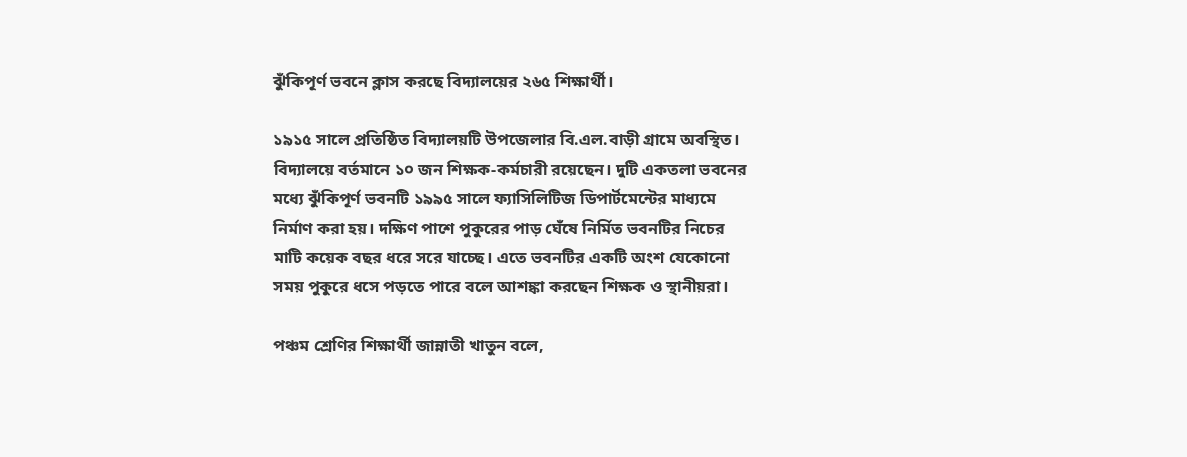ঝুঁকিপূর্ণ ভবনে ক্লাস করছে বিদ্যালয়ের ২৬৫ শিক্ষার্থী।

১৯১৫ সালে প্রতিষ্ঠিত বিদ্যালয়টি উপজেলার বি.এল.বাড়ী গ্রামে অবস্থিত। বিদ্যালয়ে বর্তমানে ১০ জন শিক্ষক-কর্মচারী রয়েছেন। দুটি একতলা ভবনের মধ্যে ঝুঁকিপূর্ণ ভবনটি ১৯৯৫ সালে ফ্যাসিলিটিজ ডিপার্টমেন্টের মাধ্যমে নির্মাণ করা হয়। দক্ষিণ পাশে পুকুরের পাড় ঘেঁষে নির্মিত ভবনটির নিচের মাটি কয়েক বছর ধরে সরে যাচ্ছে। এতে ভবনটির একটি অংশ যেকোনো সময় পুকুরে ধসে পড়তে পারে বলে আশঙ্কা করছেন শিক্ষক ও স্থানীয়রা।

পঞ্চম শ্রেণির শিক্ষার্থী জান্নাতী খাতুন বলে,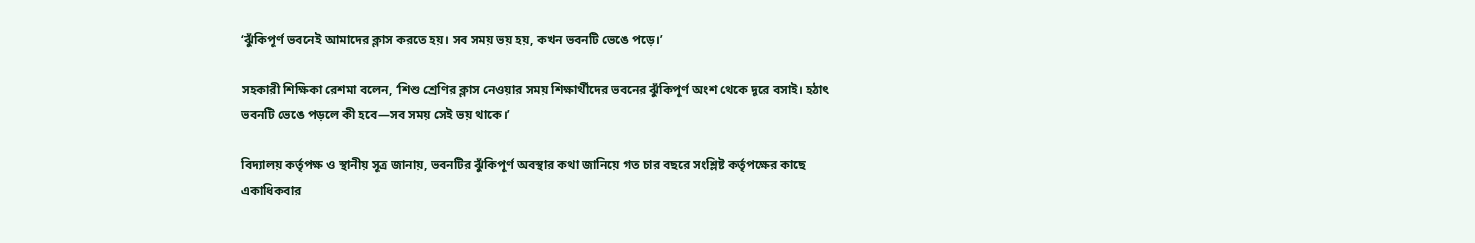‘ঝুঁকিপূর্ণ ভবনেই আমাদের ক্লাস করতে হয়। সব সময় ভয় হয়, কখন ভবনটি ভেঙে পড়ে।’

সহকারী শিক্ষিকা রেশমা বলেন, ‘শিশু শ্রেণির ক্লাস নেওয়ার সময় শিক্ষার্থীদের ভবনের ঝুঁকিপূর্ণ অংশ থেকে দূরে বসাই। হঠাৎ ভবনটি ভেঙে পড়লে কী হবে—সব সময় সেই ভয় থাকে।’

বিদ্যালয় কর্তৃপক্ষ ও স্থানীয় সূত্র জানায়, ভবনটির ঝুঁকিপূর্ণ অবস্থার কথা জানিয়ে গত চার বছরে সংশ্লিষ্ট কর্তৃপক্ষের কাছে একাধিকবার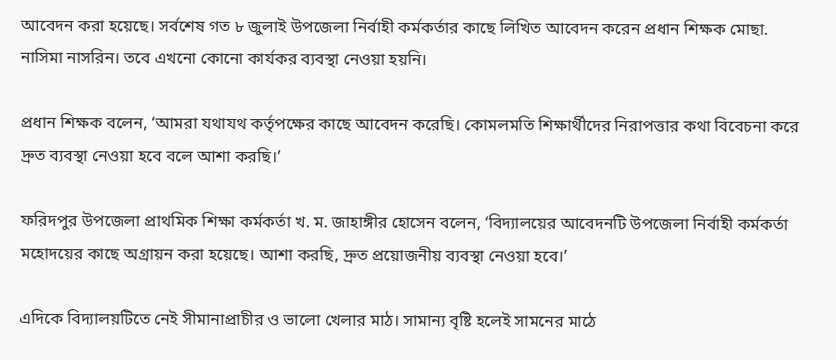আবেদন করা হয়েছে। সর্বশেষ গত ৮ জুলাই উপজেলা নির্বাহী কর্মকর্তার কাছে লিখিত আবেদন করেন প্রধান শিক্ষক মোছা. নাসিমা নাসরিন। তবে এখনো কোনো কার্যকর ব্যবস্থা নেওয়া হয়নি।

প্রধান শিক্ষক বলেন, ‘আমরা যথাযথ কর্তৃপক্ষের কাছে আবেদন করেছি। কোমলমতি শিক্ষার্থীদের নিরাপত্তার কথা বিবেচনা করে দ্রুত ব্যবস্থা নেওয়া হবে বলে আশা করছি।’

ফরিদপুর উপজেলা প্রাথমিক শিক্ষা কর্মকর্তা খ. ম. জাহাঙ্গীর হোসেন বলেন, ‘বিদ্যালয়ের আবেদনটি উপজেলা নির্বাহী কর্মকর্তা মহোদয়ের কাছে অগ্রায়ন করা হয়েছে। আশা করছি, দ্রুত প্রয়োজনীয় ব্যবস্থা নেওয়া হবে।’

এদিকে বিদ্যালয়টিতে নেই সীমানাপ্রাচীর ও ভালো খেলার মাঠ। সামান্য বৃষ্টি হলেই সামনের মাঠে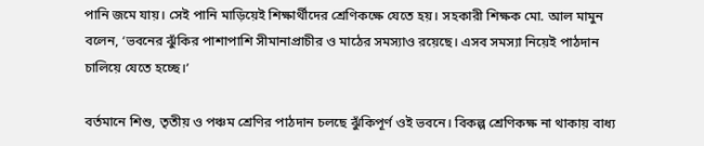পানি জমে যায়। সেই পানি মাড়িয়েই শিক্ষার্থীদের শ্রেণিকক্ষে যেতে হয়। সহকারী শিক্ষক মো. আল মামুন বলেন, ‘ভবনের ঝুঁকির পাশাপাশি সীমানাপ্রাচীর ও মাঠের সমস্যাও রয়েছে। এসব সমস্যা নিয়েই পাঠদান চালিয়ে যেতে হচ্ছে।’

বর্তমানে শিশু, তৃতীয় ও পঞ্চম শ্রেণির পাঠদান চলছে ঝুঁকিপূর্ণ ওই ভবনে। বিকল্প শ্রেণিকক্ষ না থাকায় বাধ্য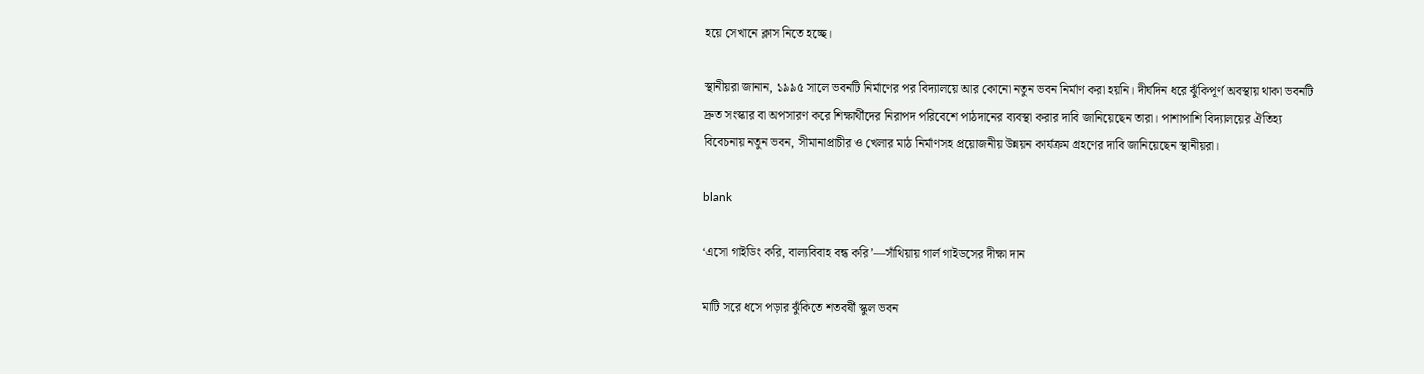হয়ে সেখানে ক্লাস নিতে হচ্ছে।

স্থানীয়রা জানান, ১৯৯৫ সালে ভবনটি নির্মাণের পর বিদ্যালয়ে আর কোনো নতুন ভবন নির্মাণ করা হয়নি। দীর্ঘদিন ধরে ঝুঁকিপূর্ণ অবস্থায় থাকা ভবনটি দ্রুত সংস্কার বা অপসারণ করে শিক্ষার্থীদের নিরাপদ পরিবেশে পাঠদানের ব্যবস্থা করার দাবি জানিয়েছেন তারা। পাশাপাশি বিদ্যালয়ের ঐতিহ্য বিবেচনায় নতুন ভবন, সীমানাপ্রাচীর ও খেলার মাঠ নির্মাণসহ প্রয়োজনীয় উন্নয়ন কার্যক্রম গ্রহণের দাবি জানিয়েছেন স্থানীয়রা।

blank

‘এসো গাইডিং করি, বাল্যবিবাহ বন্ধ করি’—সাঁথিয়ায় গার্ল গাইডসের দীক্ষা দান

মাটি সরে ধসে পড়ার ঝুঁকিতে শতবর্ষী স্কুল ভবন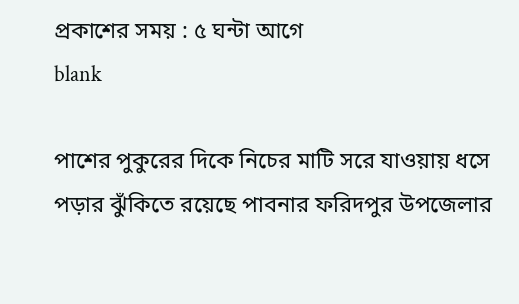প্রকাশের সময় : ৫ ঘন্টা আগে
blank

পাশের পুকুরের দিকে নিচের মাটি সরে যাওয়ায় ধসে পড়ার ঝুঁকিতে রয়েছে পাবনার ফরিদপুর উপজেলার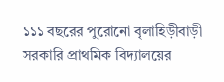১১১ বছরের পুরোনো বৃলাহিড়ীবাড়ী সরকারি প্রাথমিক বিদ্যালয়ের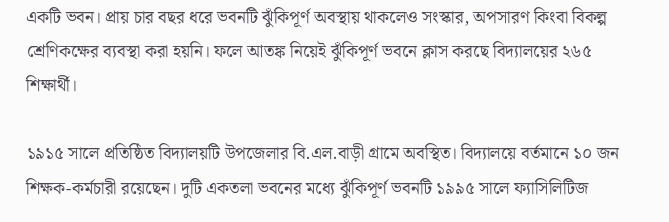একটি ভবন। প্রায় চার বছর ধরে ভবনটি ঝুঁকিপূর্ণ অবস্থায় থাকলেও সংস্কার, অপসারণ কিংবা বিকল্প শ্রেণিকক্ষের ব্যবস্থা করা হয়নি। ফলে আতঙ্ক নিয়েই ঝুঁকিপূর্ণ ভবনে ক্লাস করছে বিদ্যালয়ের ২৬৫ শিক্ষার্থী।

১৯১৫ সালে প্রতিষ্ঠিত বিদ্যালয়টি উপজেলার বি.এল.বাড়ী গ্রামে অবস্থিত। বিদ্যালয়ে বর্তমানে ১০ জন শিক্ষক-কর্মচারী রয়েছেন। দুটি একতলা ভবনের মধ্যে ঝুঁকিপূর্ণ ভবনটি ১৯৯৫ সালে ফ্যাসিলিটিজ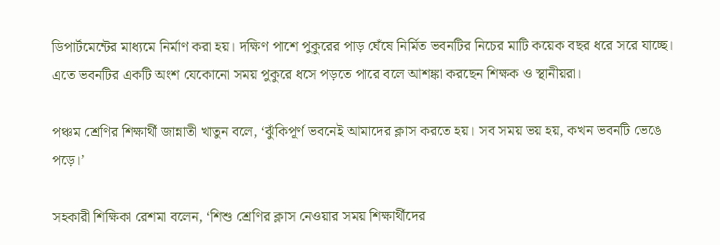ডিপার্টমেন্টের মাধ্যমে নির্মাণ করা হয়। দক্ষিণ পাশে পুকুরের পাড় ঘেঁষে নির্মিত ভবনটির নিচের মাটি কয়েক বছর ধরে সরে যাচ্ছে। এতে ভবনটির একটি অংশ যেকোনো সময় পুকুরে ধসে পড়তে পারে বলে আশঙ্কা করছেন শিক্ষক ও স্থানীয়রা।

পঞ্চম শ্রেণির শিক্ষার্থী জান্নাতী খাতুন বলে, ‘ঝুঁকিপূর্ণ ভবনেই আমাদের ক্লাস করতে হয়। সব সময় ভয় হয়, কখন ভবনটি ভেঙে পড়ে।’

সহকারী শিক্ষিকা রেশমা বলেন, ‘শিশু শ্রেণির ক্লাস নেওয়ার সময় শিক্ষার্থীদের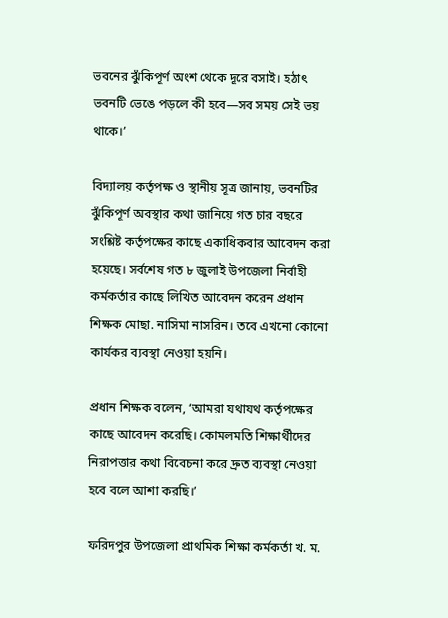ভবনের ঝুঁকিপূর্ণ অংশ থেকে দূরে বসাই। হঠাৎ ভবনটি ভেঙে পড়লে কী হবে—সব সময় সেই ভয় থাকে।’

বিদ্যালয় কর্তৃপক্ষ ও স্থানীয় সূত্র জানায়, ভবনটির ঝুঁকিপূর্ণ অবস্থার কথা জানিয়ে গত চার বছরে সংশ্লিষ্ট কর্তৃপক্ষের কাছে একাধিকবার আবেদন করা হয়েছে। সর্বশেষ গত ৮ জুলাই উপজেলা নির্বাহী কর্মকর্তার কাছে লিখিত আবেদন করেন প্রধান শিক্ষক মোছা. নাসিমা নাসরিন। তবে এখনো কোনো কার্যকর ব্যবস্থা নেওয়া হয়নি।

প্রধান শিক্ষক বলেন, ‘আমরা যথাযথ কর্তৃপক্ষের কাছে আবেদন করেছি। কোমলমতি শিক্ষার্থীদের নিরাপত্তার কথা বিবেচনা করে দ্রুত ব্যবস্থা নেওয়া হবে বলে আশা করছি।’

ফরিদপুর উপজেলা প্রাথমিক শিক্ষা কর্মকর্তা খ. ম.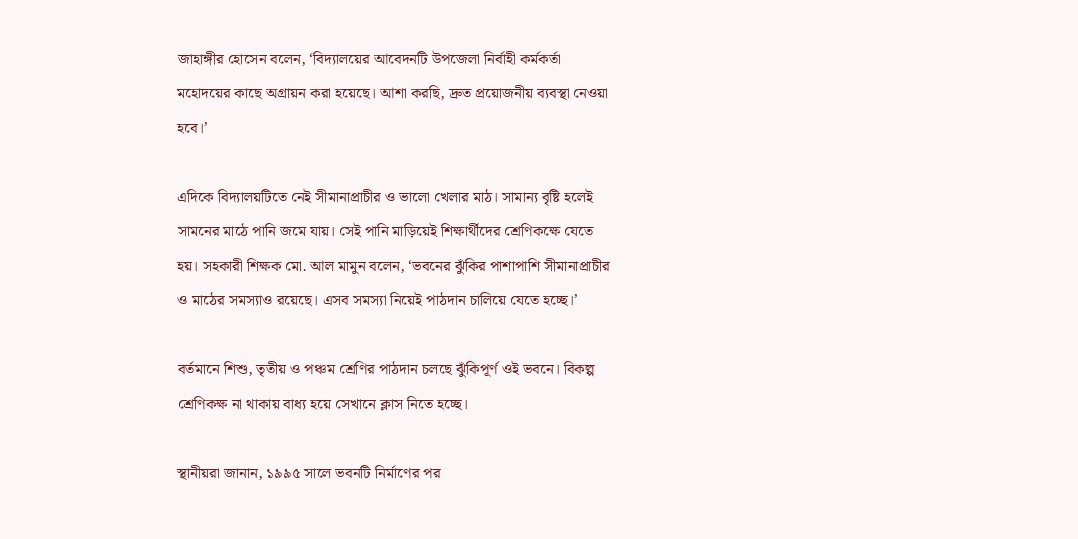জাহাঙ্গীর হোসেন বলেন, ‘বিদ্যালয়ের আবেদনটি উপজেলা নির্বাহী কর্মকর্তা মহোদয়ের কাছে অগ্রায়ন করা হয়েছে। আশা করছি, দ্রুত প্রয়োজনীয় ব্যবস্থা নেওয়া হবে।’

এদিকে বিদ্যালয়টিতে নেই সীমানাপ্রাচীর ও ভালো খেলার মাঠ। সামান্য বৃষ্টি হলেই সামনের মাঠে পানি জমে যায়। সেই পানি মাড়িয়েই শিক্ষার্থীদের শ্রেণিকক্ষে যেতে হয়। সহকারী শিক্ষক মো. আল মামুন বলেন, ‘ভবনের ঝুঁকির পাশাপাশি সীমানাপ্রাচীর ও মাঠের সমস্যাও রয়েছে। এসব সমস্যা নিয়েই পাঠদান চালিয়ে যেতে হচ্ছে।’

বর্তমানে শিশু, তৃতীয় ও পঞ্চম শ্রেণির পাঠদান চলছে ঝুঁকিপূর্ণ ওই ভবনে। বিকল্প শ্রেণিকক্ষ না থাকায় বাধ্য হয়ে সেখানে ক্লাস নিতে হচ্ছে।

স্থানীয়রা জানান, ১৯৯৫ সালে ভবনটি নির্মাণের পর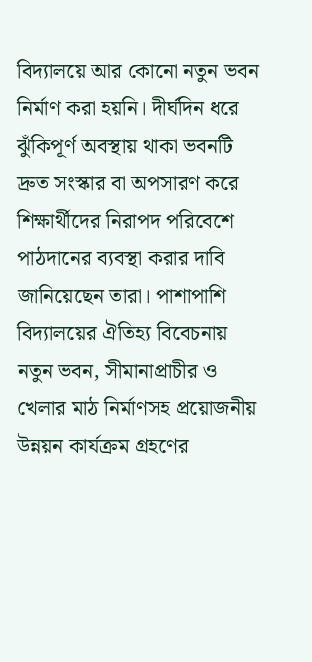বিদ্যালয়ে আর কোনো নতুন ভবন নির্মাণ করা হয়নি। দীর্ঘদিন ধরে ঝুঁকিপূর্ণ অবস্থায় থাকা ভবনটি দ্রুত সংস্কার বা অপসারণ করে শিক্ষার্থীদের নিরাপদ পরিবেশে পাঠদানের ব্যবস্থা করার দাবি জানিয়েছেন তারা। পাশাপাশি বিদ্যালয়ের ঐতিহ্য বিবেচনায় নতুন ভবন, সীমানাপ্রাচীর ও খেলার মাঠ নির্মাণসহ প্রয়োজনীয় উন্নয়ন কার্যক্রম গ্রহণের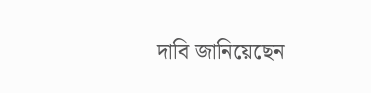দাবি জানিয়েছেন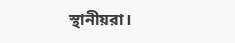স্থানীয়রা।